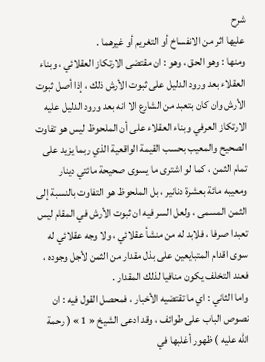شرح
عليها اثر من الانفساخ أو التغريم أو غيرهما .
ومنها : وهو الحق ، وهو : ان مقتضى الارتكاز العقلائي ، وبناء العقلاء بعد ورود الدليل على ثبوت الأرش ذلك ، إذا أصل ثبوت الأرش وان كان بتعبد من الشارع الا انه بعد ورود الدليل عليه الارتكاز العرفي وبناء العقلاء على أن الملحوظ ليس هو تفاوت الصحيح والمعيب بحسب القيمة الواقعية الذي ربما يزيد على تمام الثمن ، كما لو اشترى ما يسوى صحيحة مائتي دينار ومعيبه مائة بعشرة دنانير ، بل الملحوظ هو التفاوت بالنسبة إلى الثمن المسمى ، ولعل السر فيه ان ثبوت الأرش في المقام ليس تعبدا صرفا ، فلابد له من منشأ عقلائي ، ولا وجه عقلائي له سوى اقدام المتبايعين على بذل مقدار من الثمن لأجل وجوده ، فعند التخلف يكون منافيا لذلك المقدار .
واما الثاني : اي ما تقتضيه الأخبار ، فمحصل القول فيه : ان نصوص الباب على طوائف ، وقد ادعى الشيخ « 1 » ( رحمة الله عليه ) ظهور أغلبها في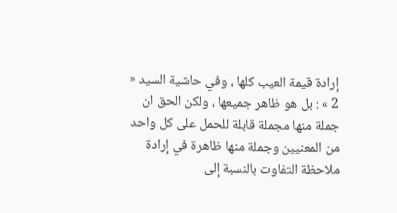إرادة قيمة العيب كلها ، وفي حاشية السيد « 2 » : بل هو ظاهر جميعها ، ولكن الحق ان جملة منها مجملة قابلة للحمل على كل واحد من المعنيين وجملة منها ظاهرة في إرادة ملاحظة التفاوت بالنسبة إلى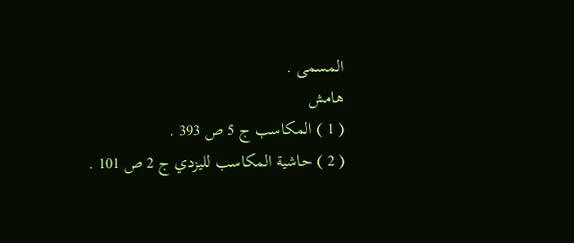المسمى .
هامش
( 1 ) المكاسب ج 5 ص 393 .
( 2 ) حاشية المكاسب لليزدي ج 2 ص 101 .